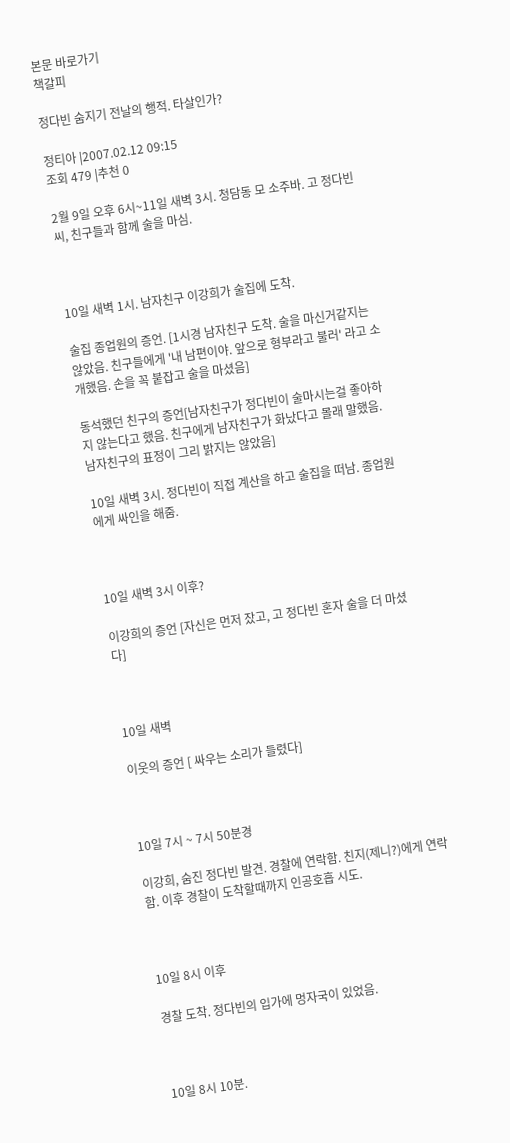본문 바로가기
책갈피

정다빈 숨지기 전날의 행적. 타살인가?

정티아 |2007.02.12 09:15
조회 479 |추천 0

2월 9일 오후 6시~11일 새벽 3시. 청담동 모 소주바. 고 정다빈씨, 친구들과 함께 술을 마심.



10일 새벽 1시. 남자친구 이강희가 술집에 도착.

술집 종업원의 증언. [1시경 남자친구 도착. 술을 마신거같지는 않았음. 친구들에게 '내 남편이야. 앞으로 형부라고 불러' 라고 소개했음. 손을 꼭 붙잡고 술을 마셨음]

동석했던 친구의 증언[남자친구가 정다빈이 술마시는걸 좋아하지 않는다고 했음. 친구에게 남자친구가 화났다고 몰래 말했음. 남자친구의 표정이 그리 밝지는 않았음]

10일 새벽 3시. 정다빈이 직접 계산을 하고 술집을 떠남. 종업원에게 싸인을 해줌.



10일 새벽 3시 이후?

이강희의 증언 [자신은 먼저 잤고, 고 정다빈 혼자 술을 더 마셨다]



10일 새벽

이웃의 증언 [ 싸우는 소리가 들렸다]



10일 7시 ~ 7시 50분경

이강희, 숨진 정다빈 발견. 경찰에 연락함. 친지(제니?)에게 연락함. 이후 경찰이 도착할때까지 인공호흡 시도.



10일 8시 이후

경찰 도착. 정다빈의 입가에 멍자국이 있었음.



10일 8시 10분.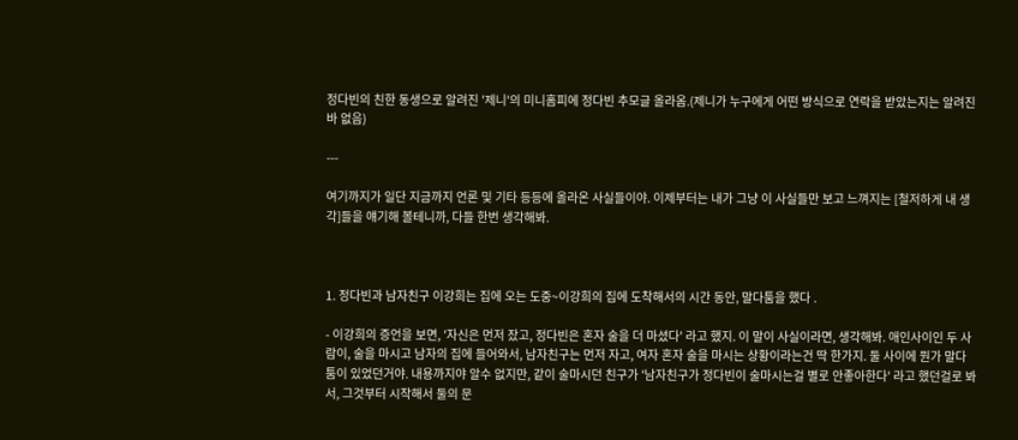정다빈의 친한 동생으로 알려진 '제니'의 미니홈피에 정다빈 추모글 올라옴.(제니가 누구에게 어떤 방식으로 연락을 받았는지는 알려진바 없음)

---

여기까지가 일단 지금까지 언론 및 기타 등등에 올라온 사실들이야. 이제부터는 내가 그냥 이 사실들만 보고 느껴지는 [철저하게 내 생각]들을 얘기해 볼테니까, 다들 한번 생각해봐.



1. 정다빈과 남자친구 이강희는 집에 오는 도중~이강희의 집에 도착해서의 시간 동안, 말다툼을 했다 .

- 이강희의 증언을 보면, '자신은 먼저 잤고, 정다빈은 혼자 술을 더 마셨다' 라고 했지. 이 말이 사실이라면, 생각해봐. 애인사이인 두 사람이, 술을 마시고 남자의 집에 들어와서, 남자친구는 먼저 자고, 여자 혼자 술을 마시는 상황이라는건 딱 한가지. 둘 사이에 뭔가 말다툼이 있었던거야. 내용까지야 알수 없지만, 같이 술마시던 친구가 '남자친구가 정다빈이 술마시는걸 별로 안좋아한다' 라고 했던걸로 봐서, 그것부터 시작해서 둘의 문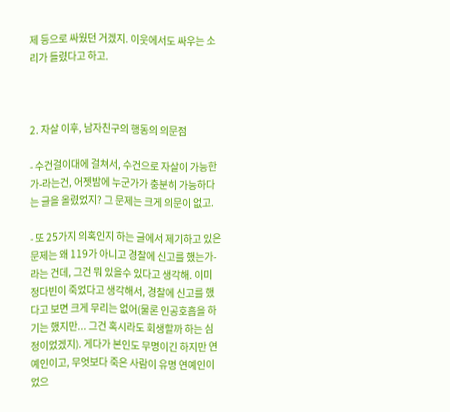제 등으로 싸웠던 거겠지. 이웃에서도 싸우는 소리가 들렸다고 하고.



2. 자살 이후, 남자친구의 행동의 의문점

- 수건걸이대에 걸쳐서, 수건으로 자살이 가능한가-라는건, 어젯밤에 누군가가 충분히 가능하다는 글을 올렸었지? 그 문제는 크게 의문이 없고.

- 또 25가지 의혹인지 하는 글에서 제기하고 있은 문제는 왜 119가 아니고 경찰에 신고를 했는가-라는 건데, 그건 뭐 있을수 있다고 생각해. 이미 정다빈이 죽었다고 생각해서, 경찰에 신고를 했다고 보면 크게 무리는 없어(물론 인공호흡을 하기는 했지만... 그건 혹시라도 회생할까 하는 심정이었겠지). 게다가 본인도 무명이긴 하지만 연예인이고, 무엇보다 죽은 사람이 유명 연예인이었으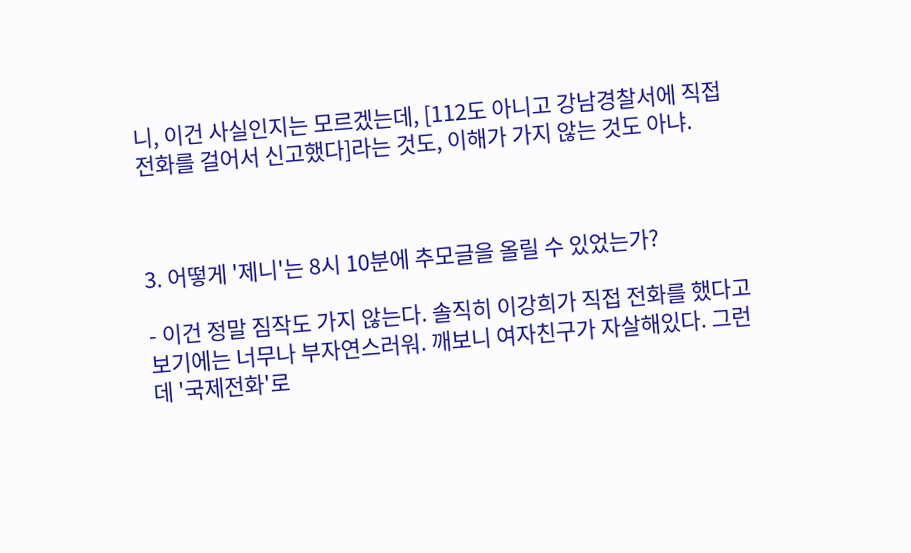니, 이건 사실인지는 모르겠는데, [112도 아니고 강남경찰서에 직접 전화를 걸어서 신고했다]라는 것도, 이해가 가지 않는 것도 아냐.



3. 어떻게 '제니'는 8시 10분에 추모글을 올릴 수 있었는가?

- 이건 정말 짐작도 가지 않는다. 솔직히 이강희가 직접 전화를 했다고 보기에는 너무나 부자연스러워. 깨보니 여자친구가 자살해있다. 그런데 '국제전화'로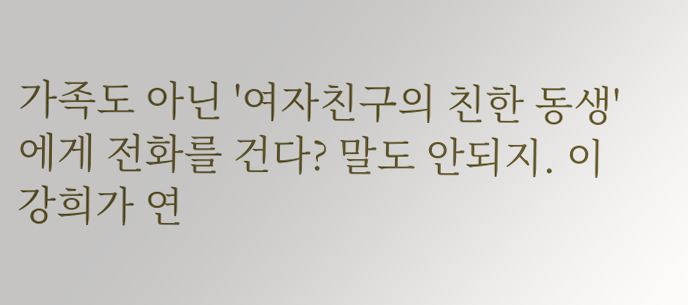가족도 아닌 '여자친구의 친한 동생'에게 전화를 건다? 말도 안되지. 이강희가 연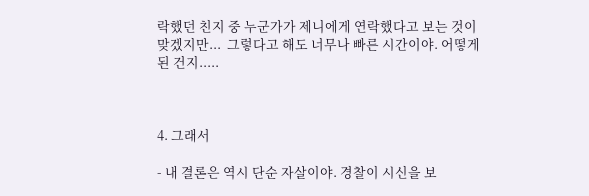락했던 친지 중 누군가가 제니에게 연락했다고 보는 것이 맞겠지만...  그렇다고 해도 너무나 빠른 시간이야. 어떻게 된 건지.....



4. 그래서

- 내 결론은 역시 단순 자살이야. 경찰이 시신을 보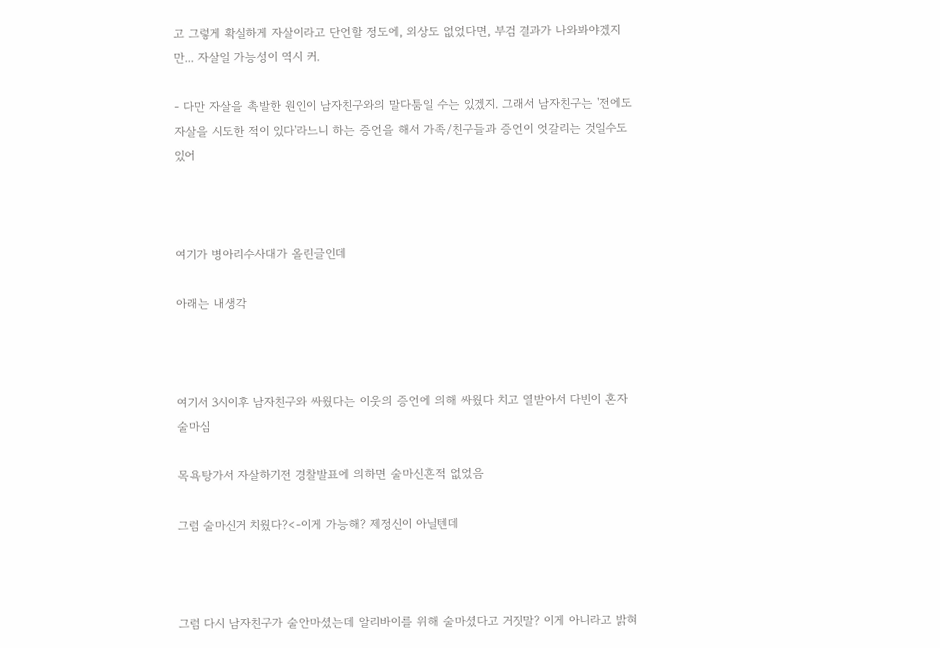고 그렇게 확실하게 자살이라고 단언할 정도에, 외상도 없었다면, 부검 결과가 나와봐야겠지만... 자살일 가능성이 역시 커.

- 다만 자살을 촉발한 원인이 남자친구와의 말다툼일 수는 있겠지. 그래서 남자친구는 '전에도 자살을 시도한 적이 있다'라느니 하는 증언을 해서 가족/친구들과 증언이 엇갈리는 것일수도 있어



여기가 병아리수사대가 올린글인데

아래는 내생각



여기서 3시이후 남자친구와 싸웠다는 이웃의 증언에 의해 싸웠다 치고 열받아서 다빈이 혼자 술마심

목욕탕가서 자살하기전 경찰발표에 의하면 술마신흔적 없었음

그럼 술마신거 치웠다?<-이게 가능해? 제정신이 아닐텐데



그럼 다시 남자친구가 술안마셨는데 알리바이를 위해 술마셨다고 거짓말? 이게 아니라고 밝혀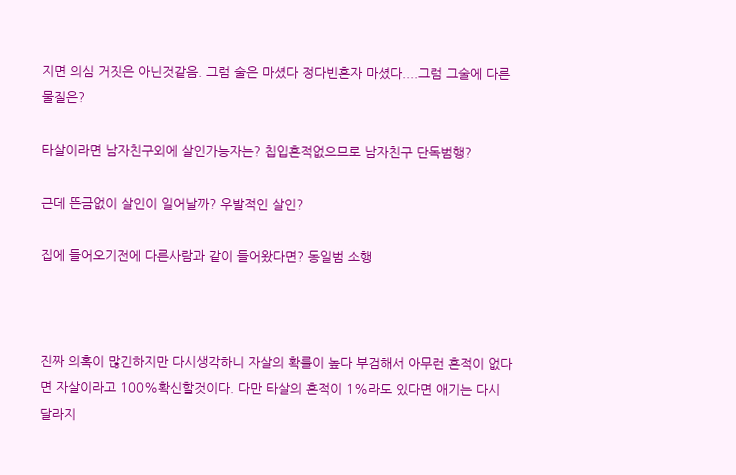지면 의심 거짓은 아닌것같음. 그럼 술은 마셨다 정다빈혼자 마셨다....그럼 그술에 다른물질은?

타살이라면 남자친구외에 살인가능자는? 칩입흔적없으므로 남자친구 단독범행?

근데 뜬금없이 살인이 일어날까? 우발적인 살인?

집에 들어오기전에 다른사람과 같이 들어왔다면? 동일범 소행



진짜 의혹이 많긴하지만 다시생각하니 자살의 확률이 높다 부검해서 아무런 흔적이 없다면 자살이라고 100%확신할것이다. 다만 타살의 흔적이 1%라도 있다면 애기는 다시 달라지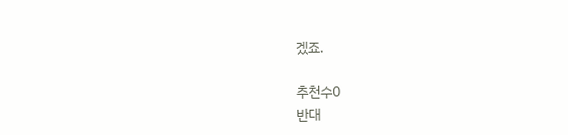겠죠.

추천수0
반대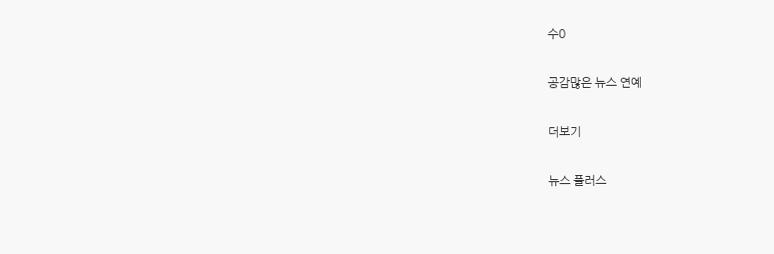수0

공감많은 뉴스 연예

더보기

뉴스 플러스